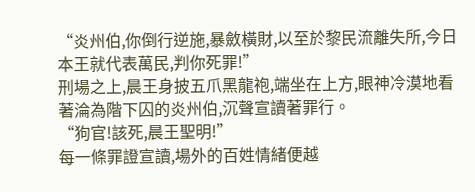“炎州伯,你倒行逆施,暴斂橫財,以至於黎民流離失所,今日本王就代表萬民,判你死罪!”
刑場之上,晨王身披五爪黑龍袍,端坐在上方,眼神冷漠地看著淪為階下囚的炎州伯,沉聲宣讀著罪行。
“狗官!該死,晨王聖明!”
每一條罪證宣讀,場外的百姓情緒便越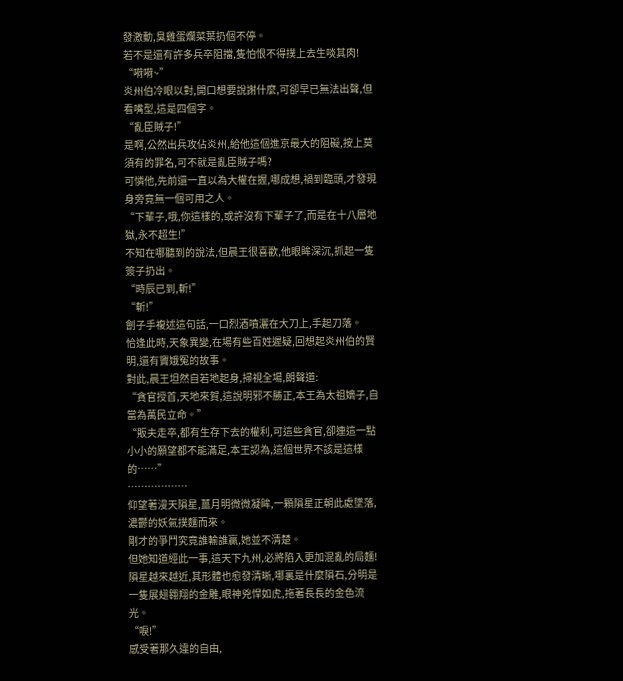發激動,臭雞蛋爛菜葉扔個不停。
若不是還有許多兵卒阻擋,隻怕恨不得撲上去生啖其肉!
“嗬嗬~”
炎州伯冷眼以對,開口想要說謝什麼,可卻早已無法出聲,但看嘴型,這是四個字。
“亂臣賊子!”
是啊,公然出兵攻佔炎州,給他這個進京最大的阻礙,按上莫須有的罪名,可不就是亂臣賊子嗎?
可憐他,先前還一直以為大權在握,哪成想,禍到臨頭,才發現身旁竟無一個可用之人。
“下輩子,哦,你這樣的,或許沒有下輩子了,而是在十八層地獄,永不超生!”
不知在哪聽到的說法,但晨王很喜歡,他眼眸深沉,抓起一隻簽子扔出。
“時辰已到,斬!”
“斬!”
劊子手複述這句話,一口烈酒噴灑在大刀上,手起刀落。
恰逢此時,天象異變,在場有些百姓遲疑,回想起炎州伯的賢明,還有竇娥冤的故事。
對此,晨王坦然自若地起身,掃視全場,朗聲道:
“貪官授首,天地來賀,這說明邪不勝正,本王為太祖嫡子,自當為萬民立命。”
“販夫走卒,都有生存下去的權利,可這些貪官,卻連這一點小小的願望都不能滿足,本王認為,這個世界不該是這樣的……”
………………
仰望著漫天隕星,薑月明微微凝眸,一顆隕星正朝此處墜落,濃鬱的妖氣撲麵而來。
剛才的爭鬥究竟誰輸誰贏,她並不清楚。
但她知道經此一事,這天下九州,必將陷入更加混亂的局麵!
隕星越來越近,其形體也愈發清晰,哪裏是什麼隕石,分明是一隻展翅翱翔的金雕,眼神兇悍如虎,拖著長長的金色流光。
“唳!”
感受著那久違的自由,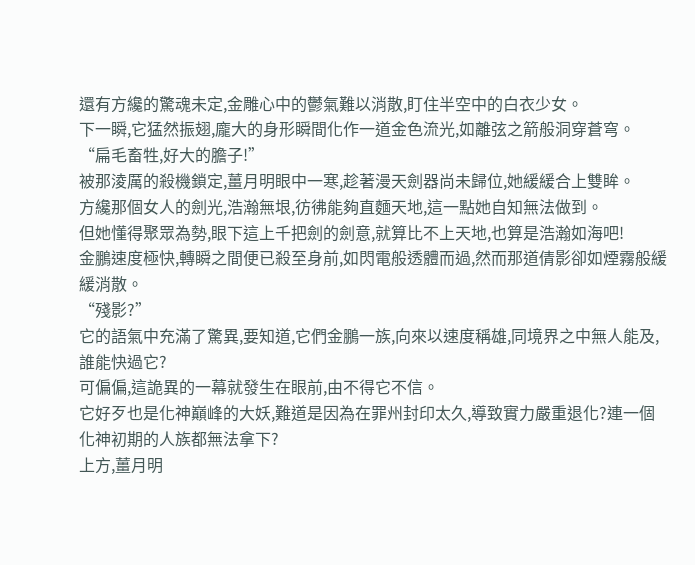還有方纔的驚魂未定,金雕心中的鬱氣難以消散,盯住半空中的白衣少女。
下一瞬,它猛然振翅,龐大的身形瞬間化作一道金色流光,如離弦之箭般洞穿蒼穹。
“扁毛畜牲,好大的膽子!”
被那淩厲的殺機鎖定,薑月明眼中一寒,趁著漫天劍器尚未歸位,她緩緩合上雙眸。
方纔那個女人的劍光,浩瀚無垠,彷彿能夠直麵天地,這一點她自知無法做到。
但她懂得聚眾為勢,眼下這上千把劍的劍意,就算比不上天地,也算是浩瀚如海吧!
金鵬速度極快,轉瞬之間便已殺至身前,如閃電般透體而過,然而那道倩影卻如煙霧般緩緩消散。
“殘影?”
它的語氣中充滿了驚異,要知道,它們金鵬一族,向來以速度稱雄,同境界之中無人能及,誰能快過它?
可偏偏,這詭異的一幕就發生在眼前,由不得它不信。
它好歹也是化神巔峰的大妖,難道是因為在罪州封印太久,導致實力嚴重退化?連一個化神初期的人族都無法拿下?
上方,薑月明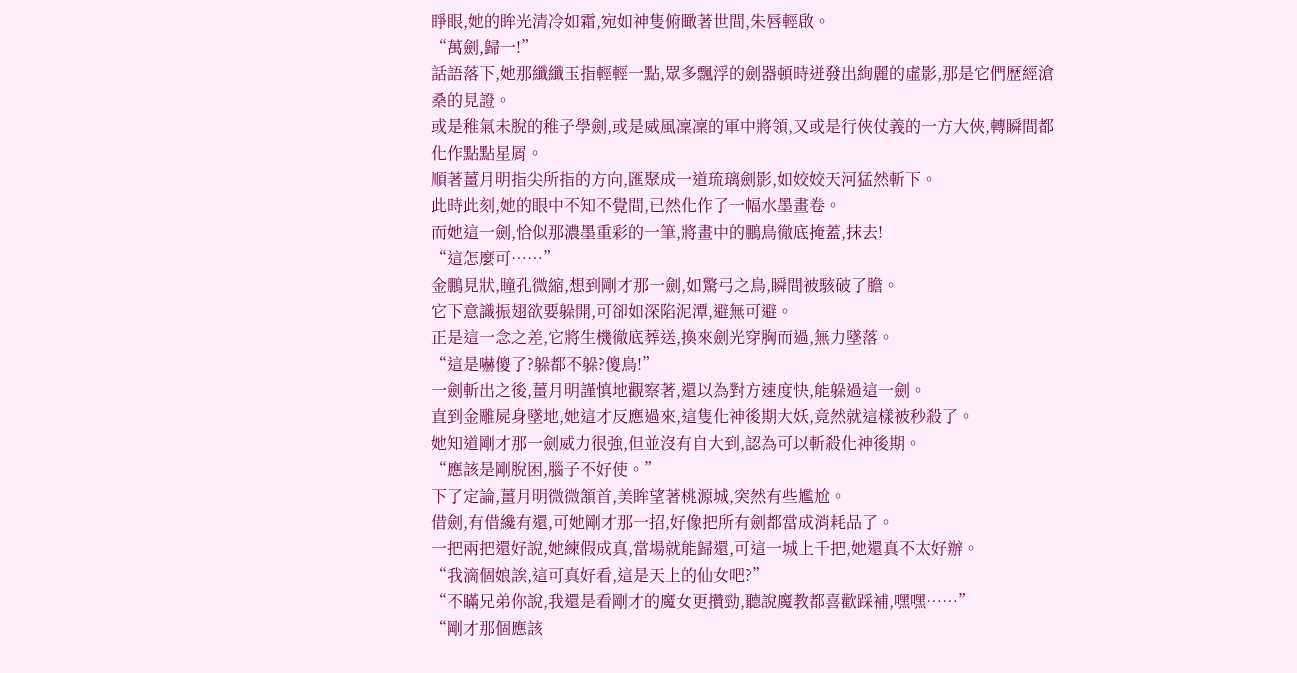睜眼,她的眸光清冷如霜,宛如神隻俯瞰著世間,朱唇輕啟。
“萬劍,歸一!”
話語落下,她那纖纖玉指輕輕一點,眾多飄浮的劍器頓時迸發出絢麗的虛影,那是它們歷經滄桑的見證。
或是稚氣未脫的稚子學劍,或是威風凜凜的軍中將領,又或是行俠仗義的一方大俠,轉瞬間都化作點點星屑。
順著薑月明指尖所指的方向,匯聚成一道琉璃劍影,如姣姣天河猛然斬下。
此時此刻,她的眼中不知不覺間,已然化作了一幅水墨畫卷。
而她這一劍,恰似那濃墨重彩的一筆,將畫中的鵬鳥徹底掩蓋,抹去!
“這怎麼可……”
金鵬見狀,瞳孔微縮,想到剛才那一劍,如驚弓之鳥,瞬間被駭破了膽。
它下意識振翅欲要躲開,可卻如深陷泥潭,避無可避。
正是這一念之差,它將生機徹底葬送,換來劍光穿胸而過,無力墜落。
“這是嚇傻了?躲都不躲?傻鳥!”
一劍斬出之後,薑月明謹慎地觀察著,還以為對方速度快,能躲過這一劍。
直到金雕屍身墜地,她這才反應過來,這隻化神後期大妖,竟然就這樣被秒殺了。
她知道剛才那一劍威力很強,但並沒有自大到,認為可以斬殺化神後期。
“應該是剛脫困,腦子不好使。”
下了定論,薑月明微微頷首,美眸望著桃源城,突然有些尷尬。
借劍,有借纔有還,可她剛才那一招,好像把所有劍都當成消耗品了。
一把兩把還好說,她練假成真,當場就能歸還,可這一城上千把,她還真不太好辦。
“我滴個娘誒,這可真好看,這是天上的仙女吧?”
“不瞞兄弟你說,我還是看剛才的魔女更攢勁,聽說魔教都喜歡踩補,嘿嘿……”
“剛才那個應該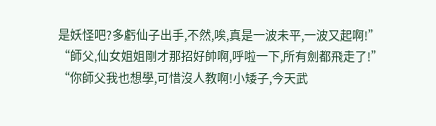是妖怪吧?多虧仙子出手,不然,唉,真是一波未平,一波又起啊!”
“師父,仙女姐姐剛才那招好帥啊,呼啦一下,所有劍都飛走了!”
“你師父我也想學,可惜沒人教啊!小矮子,今天武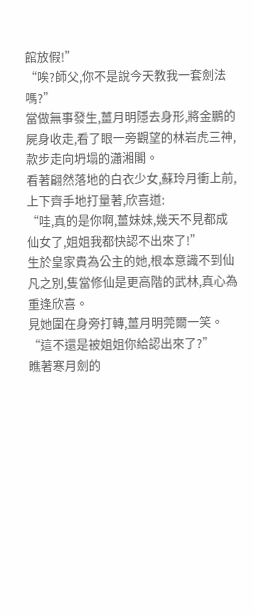館放假!”
“唉?師父,你不是說今天教我一套劍法嗎?”
當做無事發生,薑月明隱去身形,將金鵬的屍身收走,看了眼一旁觀望的林岩虎三神,款步走向坍塌的瀟湘閣。
看著翩然落地的白衣少女,蘇玲月衝上前,上下齊手地打量著,欣喜道:
“哇,真的是你啊,薑妹妹,幾天不見都成仙女了,姐姐我都快認不出來了!”
生於皇家貴為公主的她,根本意識不到仙凡之別,隻當修仙是更高階的武林,真心為重逢欣喜。
見她圍在身旁打轉,薑月明莞爾一笑。
“這不還是被姐姐你給認出來了?”
瞧著寒月劍的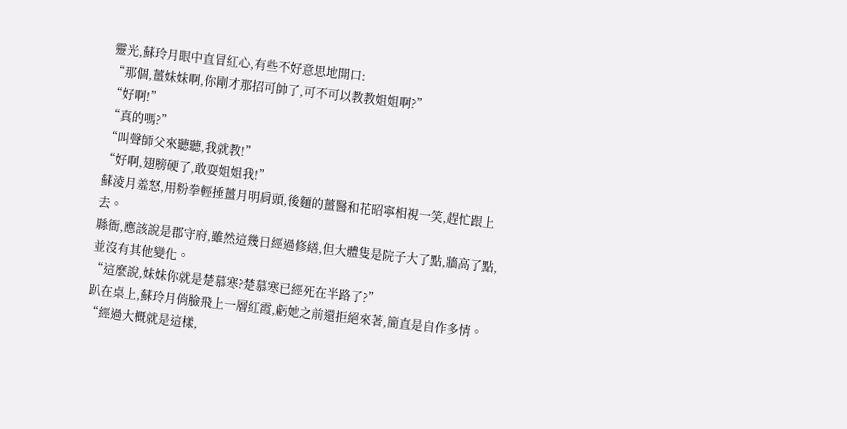靈光,蘇玲月眼中直冒紅心,有些不好意思地開口:
“那個,薑妹妹啊,你剛才那招可帥了,可不可以教教姐姐啊?”
“好啊!”
“真的嗎?”
“叫聲師父來聽聽,我就教!”
“好啊,翅膀硬了,敢耍姐姐我!”
蘇淩月羞怒,用粉拳輕捶薑月明肩頭,後麵的薑醫和花昭寧相視一笑,趕忙跟上去。
縣衙,應該說是郡守府,雖然這幾日經過修繕,但大體隻是院子大了點,牆高了點,並沒有其他變化。
“這麼說,妹妹你就是楚慕寒?楚慕寒已經死在半路了?”
趴在桌上,蘇玲月俏臉飛上一層紅霞,虧她之前還拒絕來著,簡直是自作多情。
“經過大概就是這樣,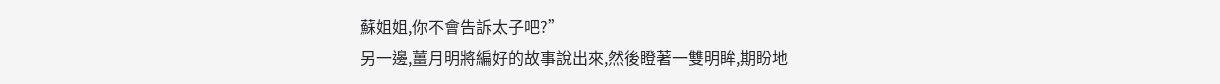蘇姐姐,你不會告訴太子吧?”
另一邊,薑月明將編好的故事說出來,然後瞪著一雙明眸,期盼地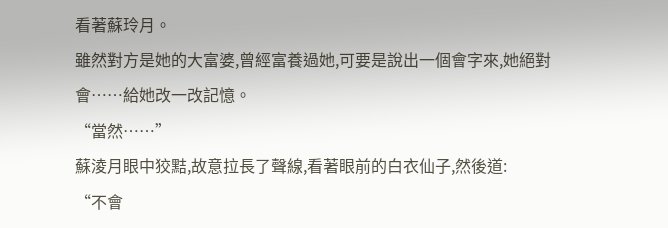看著蘇玲月。
雖然對方是她的大富婆,曾經富養過她,可要是說出一個會字來,她絕對會……給她改一改記憶。
“當然……”
蘇淩月眼中狡黠,故意拉長了聲線,看著眼前的白衣仙子,然後道:
“不會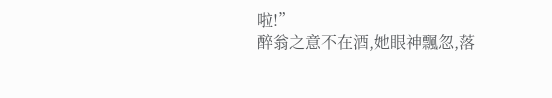啦!”
醉翁之意不在酒,她眼神飄忽,落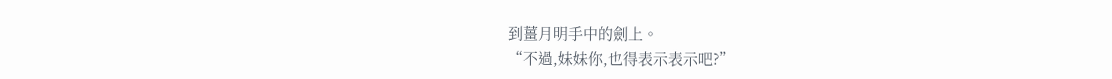到薑月明手中的劍上。
“不過,妹妹你,也得表示表示吧?”